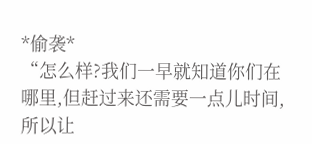*偷袭*
“怎么样?我们一早就知道你们在哪里,但赶过来还需要一点儿时间,所以让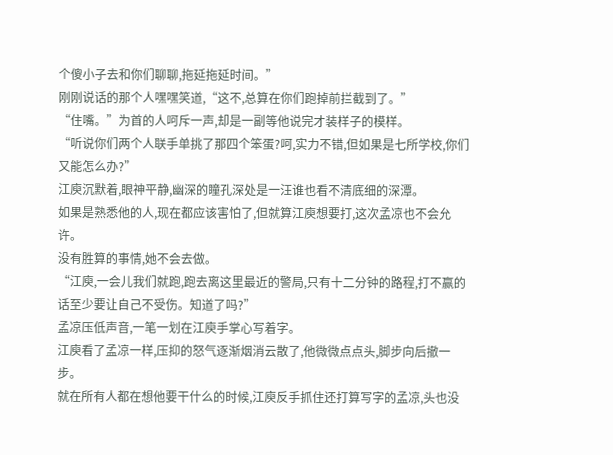个傻小子去和你们聊聊,拖延拖延时间。”
刚刚说话的那个人嘿嘿笑道,“这不,总算在你们跑掉前拦截到了。”
“住嘴。”为首的人呵斥一声,却是一副等他说完才装样子的模样。
“听说你们两个人联手单挑了那四个笨蛋?呵,实力不错,但如果是七所学校,你们又能怎么办?”
江庾沉默着,眼神平静,幽深的瞳孔深处是一汪谁也看不清底细的深潭。
如果是熟悉他的人,现在都应该害怕了,但就算江庾想要打,这次孟凉也不会允许。
没有胜算的事情,她不会去做。
“江庾,一会儿我们就跑,跑去离这里最近的警局,只有十二分钟的路程,打不赢的话至少要让自己不受伤。知道了吗?”
孟凉压低声音,一笔一划在江庾手掌心写着字。
江庾看了孟凉一样,压抑的怒气逐渐烟消云散了,他微微点点头,脚步向后撤一步。
就在所有人都在想他要干什么的时候,江庾反手抓住还打算写字的孟凉,头也没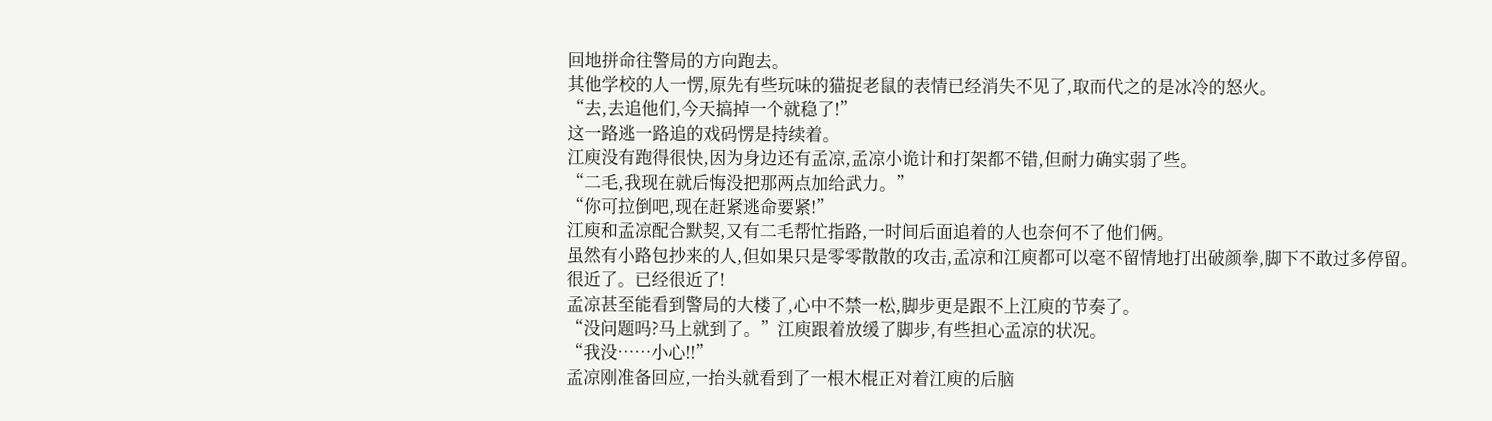回地拼命往警局的方向跑去。
其他学校的人一愣,原先有些玩味的猫捉老鼠的表情已经消失不见了,取而代之的是冰冷的怒火。
“去,去追他们,今天搞掉一个就稳了!”
这一路逃一路追的戏码愣是持续着。
江庾没有跑得很快,因为身边还有孟凉,孟凉小诡计和打架都不错,但耐力确实弱了些。
“二毛,我现在就后悔没把那两点加给武力。”
“你可拉倒吧,现在赶紧逃命要紧!”
江庾和孟凉配合默契,又有二毛帮忙指路,一时间后面追着的人也奈何不了他们俩。
虽然有小路包抄来的人,但如果只是零零散散的攻击,孟凉和江庾都可以毫不留情地打出破颜拳,脚下不敢过多停留。
很近了。已经很近了!
孟凉甚至能看到警局的大楼了,心中不禁一松,脚步更是跟不上江庾的节奏了。
“没问题吗?马上就到了。”江庾跟着放缓了脚步,有些担心孟凉的状况。
“我没……小心!!”
孟凉刚准备回应,一抬头就看到了一根木棍正对着江庾的后脑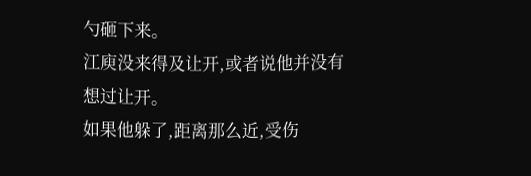勺砸下来。
江庾没来得及让开,或者说他并没有想过让开。
如果他躲了,距离那么近,受伤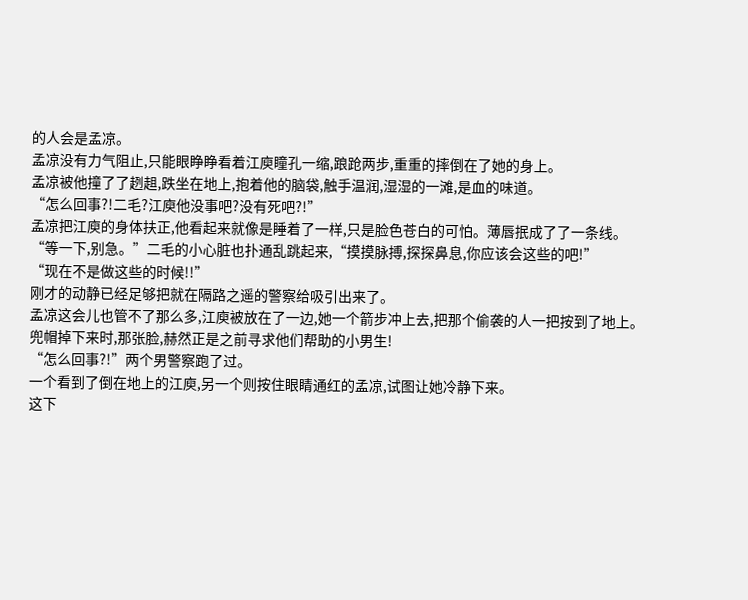的人会是孟凉。
孟凉没有力气阻止,只能眼睁睁看着江庾瞳孔一缩,踉跄两步,重重的摔倒在了她的身上。
孟凉被他撞了了趔趄,跌坐在地上,抱着他的脑袋,触手温润,湿湿的一滩,是血的味道。
“怎么回事?!二毛?江庾他没事吧?没有死吧?!”
孟凉把江庾的身体扶正,他看起来就像是睡着了一样,只是脸色苍白的可怕。薄唇抿成了了一条线。
“等一下,别急。”二毛的小心脏也扑通乱跳起来,“摸摸脉搏,探探鼻息,你应该会这些的吧!”
“现在不是做这些的时候!!”
刚才的动静已经足够把就在隔路之遥的警察给吸引出来了。
孟凉这会儿也管不了那么多,江庾被放在了一边,她一个箭步冲上去,把那个偷袭的人一把按到了地上。
兜帽掉下来时,那张脸,赫然正是之前寻求他们帮助的小男生!
“怎么回事?!”两个男警察跑了过。
一个看到了倒在地上的江庾,另一个则按住眼睛通红的孟凉,试图让她冷静下来。
这下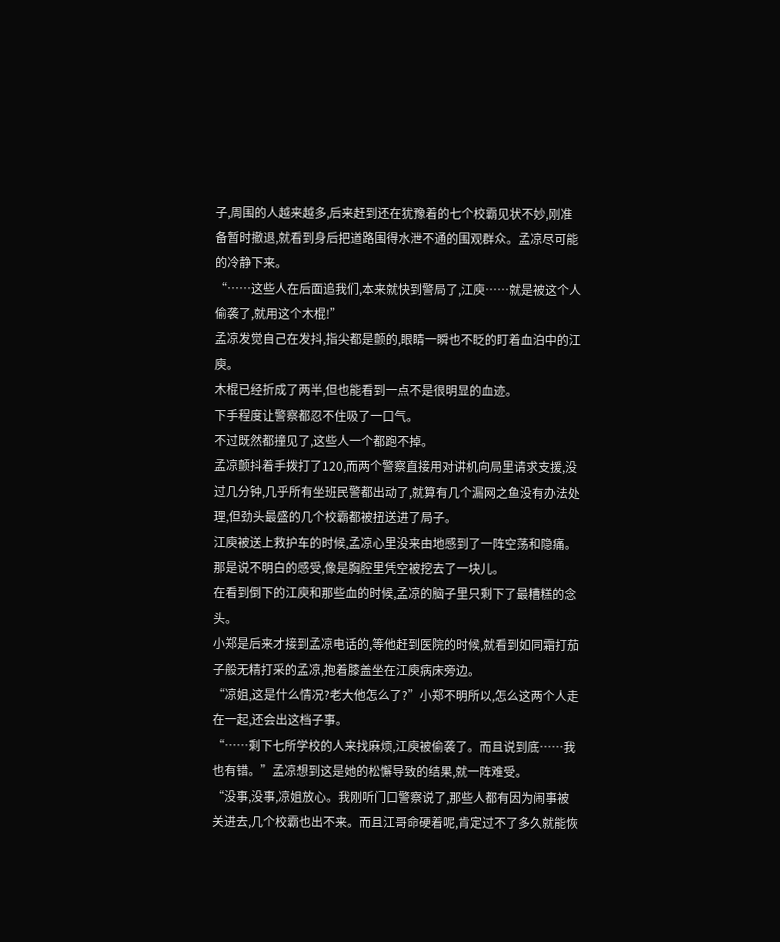子,周围的人越来越多,后来赶到还在犹豫着的七个校霸见状不妙,刚准备暂时撤退,就看到身后把道路围得水泄不通的围观群众。孟凉尽可能的冷静下来。
“……这些人在后面追我们,本来就快到警局了,江庾……就是被这个人偷袭了,就用这个木棍!”
孟凉发觉自己在发抖,指尖都是颤的,眼睛一瞬也不眨的盯着血泊中的江庾。
木棍已经折成了两半,但也能看到一点不是很明显的血迹。
下手程度让警察都忍不住吸了一口气。
不过既然都撞见了,这些人一个都跑不掉。
孟凉颤抖着手拨打了120,而两个警察直接用对讲机向局里请求支援,没过几分钟,几乎所有坐班民警都出动了,就算有几个漏网之鱼没有办法处理,但劲头最盛的几个校霸都被扭送进了局子。
江庾被送上救护车的时候,孟凉心里没来由地感到了一阵空荡和隐痛。
那是说不明白的感受,像是胸腔里凭空被挖去了一块儿。
在看到倒下的江庾和那些血的时候,孟凉的脑子里只剩下了最糟糕的念头。
小郑是后来才接到孟凉电话的,等他赶到医院的时候,就看到如同霜打茄子般无精打采的孟凉,抱着膝盖坐在江庾病床旁边。
“凉姐,这是什么情况?老大他怎么了?”小郑不明所以,怎么这两个人走在一起,还会出这档子事。
“……剩下七所学校的人来找麻烦,江庾被偷袭了。而且说到底……我也有错。”孟凉想到这是她的松懈导致的结果,就一阵难受。
“没事,没事,凉姐放心。我刚听门口警察说了,那些人都有因为闹事被关进去,几个校霸也出不来。而且江哥命硬着呢,肯定过不了多久就能恢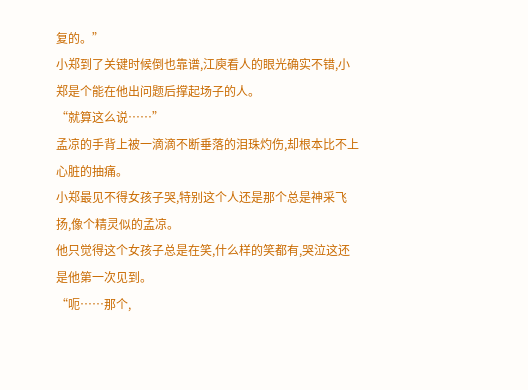复的。”
小郑到了关键时候倒也靠谱,江庾看人的眼光确实不错,小郑是个能在他出问题后撑起场子的人。
“就算这么说……”
孟凉的手背上被一滴滴不断垂落的泪珠灼伤,却根本比不上心脏的抽痛。
小郑最见不得女孩子哭,特别这个人还是那个总是神采飞扬,像个精灵似的孟凉。
他只觉得这个女孩子总是在笑,什么样的笑都有,哭泣这还是他第一次见到。
“呃……那个,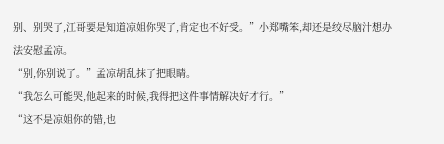别、别哭了,江哥要是知道凉姐你哭了,肯定也不好受。”小郑嘴笨,却还是绞尽脑汁想办法安慰孟凉。
“别,你别说了。”孟凉胡乱抹了把眼睛。
“我怎么可能哭,他起来的时候,我得把这件事情解决好才行。”
“这不是凉姐你的错,也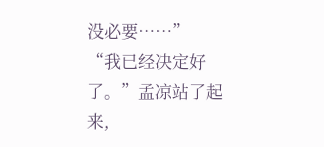没必要……”
“我已经决定好了。”孟凉站了起来,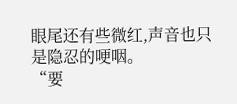眼尾还有些微红,声音也只是隐忍的哽咽。
“要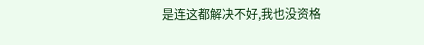是连这都解决不好,我也没资格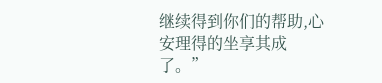继续得到你们的帮助,心安理得的坐享其成了。”